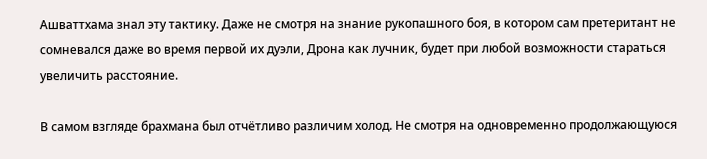Ашваттхама знал эту тактику. Даже не смотря на знание рукопашного боя, в котором сам претеритант не сомневался даже во время первой их дуэли, Дрона как лучник, будет при любой возможности стараться увеличить расстояние.

В самом взгляде брахмана был отчётливо различим холод. Не смотря на одновременно продолжающуюся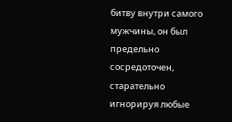битву внутри самого мужчины, он был предельно сосредоточен, старательно игнорируя любые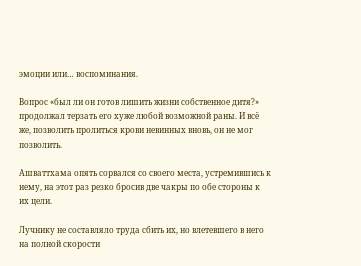эмоции или… воспоминания.

Вопрос «был ли он готов лишить жизни собственное дитя?» продолжал терзать его хуже любой возможной раны. И всё же, позволить пролиться крови невинных вновь, он не мог позволить.

Ашваттхама опять сорвался со своего места, устремившись к нему, на этот раз резко бросив две чакры по обе стороны к их цели.

Лучнику не составляло труда сбить их, но влетевшего в него на полной скорости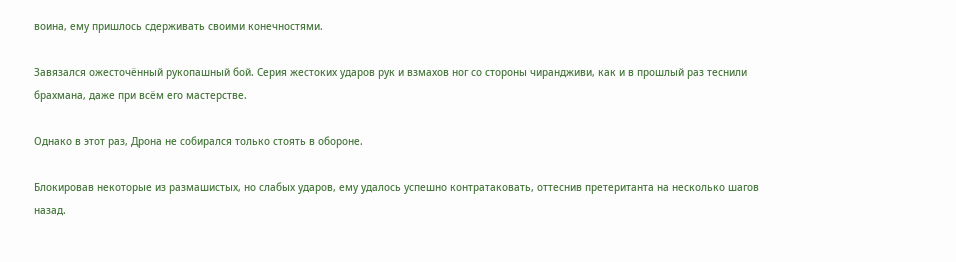воина, ему пришлось сдерживать своими конечностями.

Завязался ожесточённый рукопашный бой. Серия жестоких ударов рук и взмахов ног со стороны чирандживи, как и в прошлый раз теснили брахмана, даже при всём его мастерстве.

Однако в этот раз, Дрона не собирался только стоять в обороне.

Блокировав некоторые из размашистых, но слабых ударов, ему удалось успешно контратаковать, оттеснив претеританта на несколько шагов назад.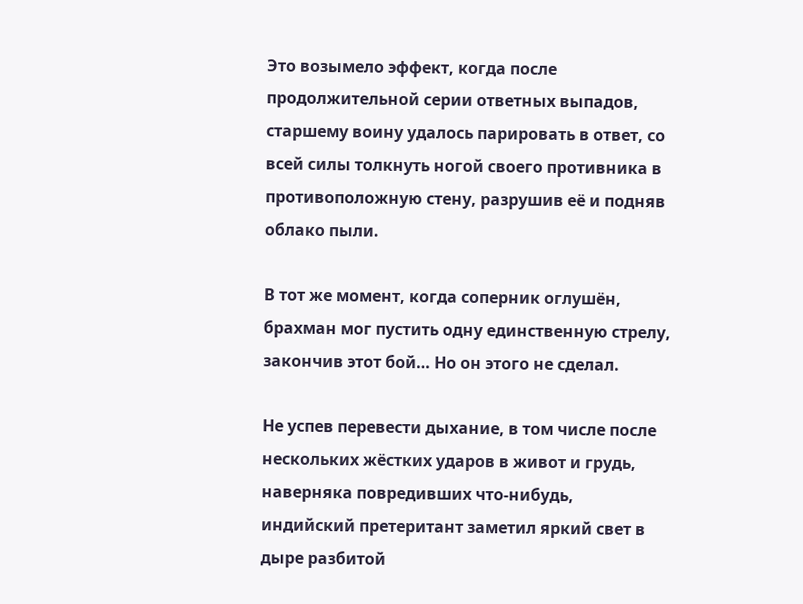Это возымело эффект, когда после продолжительной серии ответных выпадов, старшему воину удалось парировать в ответ, со всей силы толкнуть ногой своего противника в противоположную стену, разрушив её и подняв облако пыли.

В тот же момент, когда соперник оглушён, брахман мог пустить одну единственную стрелу, закончив этот бой… Но он этого не сделал.

Не успев перевести дыхание, в том числе после нескольких жёстких ударов в живот и грудь, наверняка повредивших что-нибудь, индийский претеритант заметил яркий свет в дыре разбитой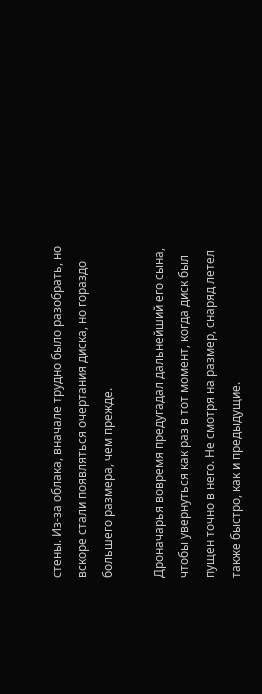стены. Из-за облака, вначале трудно было разобрать, но вскоре стали появляться очертания диска, но гораздо большего размера, чем прежде.

Дроначарья вовремя предугадал дальнейший его сына, чтобы увернуться как раз в тот момент, когда диск был пущен точно в него. Не смотря на размер, снаряд летел также быстро, как и предыдущие.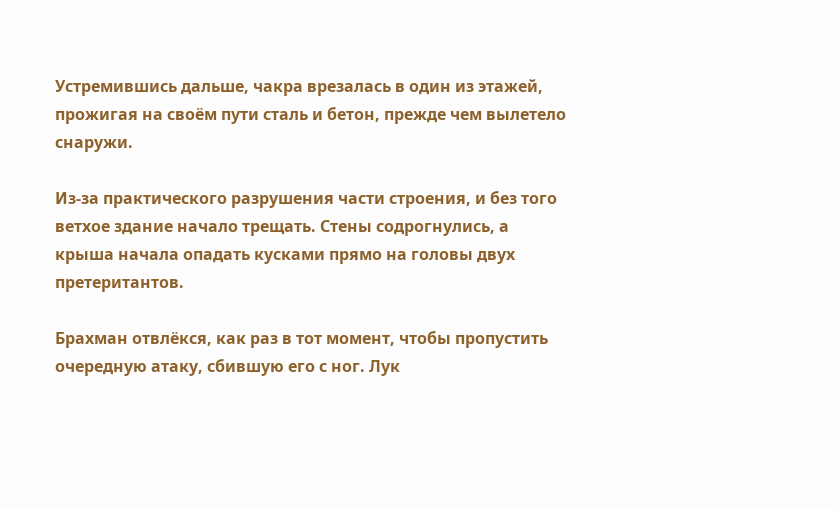Устремившись дальше, чакра врезалась в один из этажей, прожигая на своём пути сталь и бетон, прежде чем вылетело снаружи.

Из-за практического разрушения части строения, и без того ветхое здание начало трещать. Стены содрогнулись, а крыша начала опадать кусками прямо на головы двух претеритантов.

Брахман отвлёкся, как раз в тот момент, чтобы пропустить очередную атаку, сбившую его с ног. Лук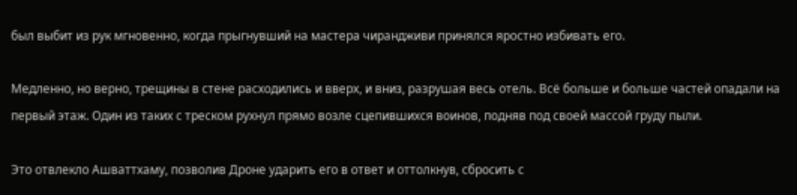был выбит из рук мгновенно, когда прыгнувший на мастера чирандживи принялся яростно избивать его.

Медленно, но верно, трещины в стене расходились и вверх, и вниз, разрушая весь отель. Всё больше и больше частей опадали на первый этаж. Один из таких с треском рухнул прямо возле сцепившихся воинов, подняв под своей массой груду пыли.

Это отвлекло Ашваттхаму, позволив Дроне ударить его в ответ и оттолкнув, сбросить с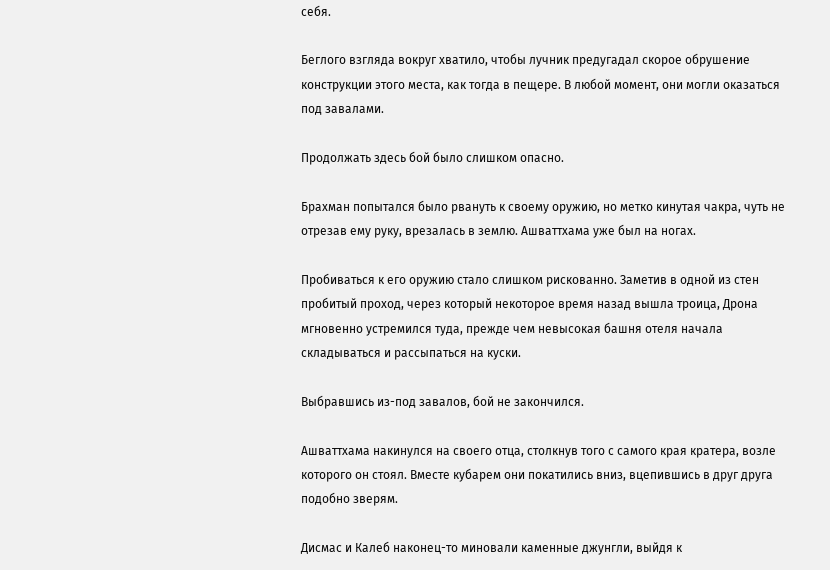себя.

Беглого взгляда вокруг хватило, чтобы лучник предугадал скорое обрушение конструкции этого места, как тогда в пещере. В любой момент, они могли оказаться под завалами.

Продолжать здесь бой было слишком опасно.

Брахман попытался было рвануть к своему оружию, но метко кинутая чакра, чуть не отрезав ему руку, врезалась в землю. Ашваттхама уже был на ногах.

Пробиваться к его оружию стало слишком рискованно. Заметив в одной из стен пробитый проход, через который некоторое время назад вышла троица, Дрона мгновенно устремился туда, прежде чем невысокая башня отеля начала складываться и рассыпаться на куски.

Выбравшись из-под завалов, бой не закончился.

Ашваттхама накинулся на своего отца, столкнув того с самого края кратера, возле которого он стоял. Вместе кубарем они покатились вниз, вцепившись в друг друга подобно зверям.

Дисмас и Калеб наконец-то миновали каменные джунгли, выйдя к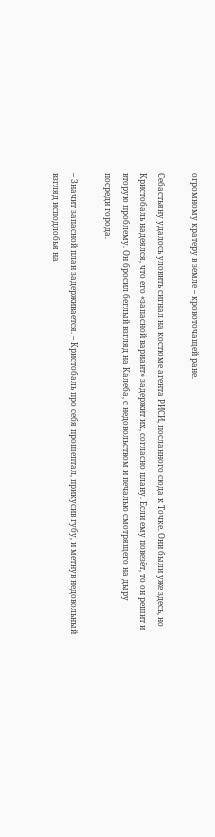огромному кратеру в земле – кровоточащей ране.

Себастьяну удалось уловить сигнал на костюме агента РИСИ, посланного сюда к Точке. Они были уже здесь, но Кристобаль надеялся, что его «запасной вариант» задержит их, согласно плану. Если ему повезёт, то он решит и вторую проблему. Он бросил беглый взгляд на Калеба, с недовольством и печалью смотрящего на дыру посреди города.

– Значит запасной план задерживается. – Кристобаль про себя прошептал, прикусив губу, и метнув недовольный взгляд исподлобья на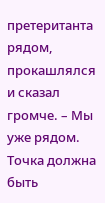претеританта рядом, прокашлялся и сказал громче. – Мы уже рядом. Точка должна быть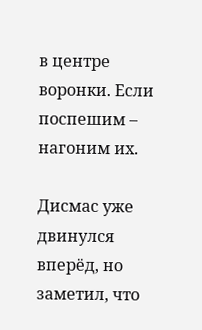в центре воронки. Если поспешим – нагоним их.

Дисмас уже двинулся вперёд, но заметил, что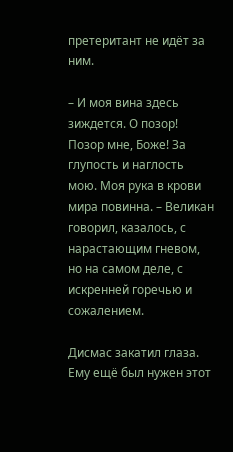претеритант не идёт за ним.

– И моя вина здесь зиждется. О позор! Позор мне, Боже! За глупость и наглость мою. Моя рука в крови мира повинна. – Великан говорил, казалось, с нарастающим гневом, но на самом деле, с искренней горечью и сожалением.

Дисмас закатил глаза. Ему ещё был нужен этот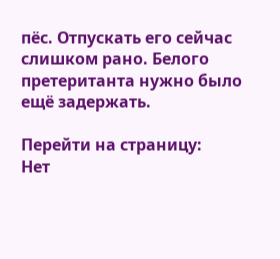пёс. Отпускать его сейчас слишком рано. Белого претеританта нужно было ещё задержать.

Перейти на страницу:
Нет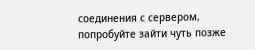соединения с сервером, попробуйте зайти чуть позже